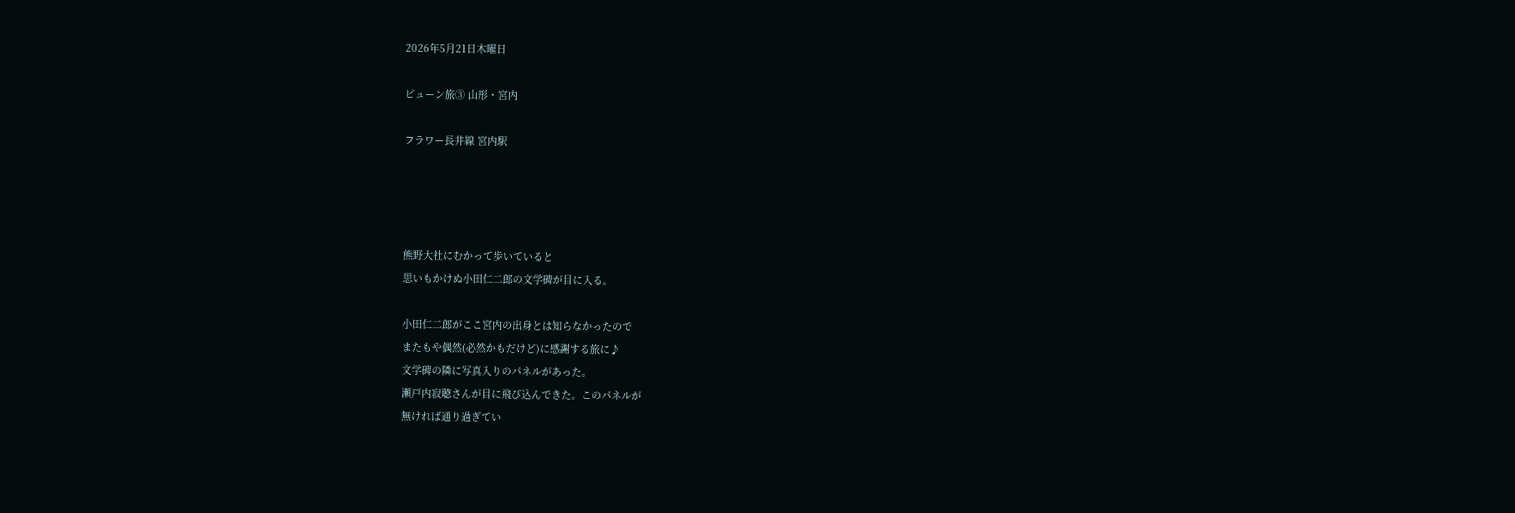2026年5月21日木曜日

ビューン旅③ 山形・宮内

フラワー長井線 宮内駅




熊野大社にむかって歩いていると
思いもかけぬ小田仁二郎の文学碑が目に入る。

小田仁二郎がここ宮内の出身とは知らなかったので
またもや偶然(必然かもだけど)に感謝する旅に♪
文学碑の隣に写真入りのパネルがあった。
瀬戸内寂聴さんが目に飛び込んできた。このパネルが
無ければ通り過ぎてい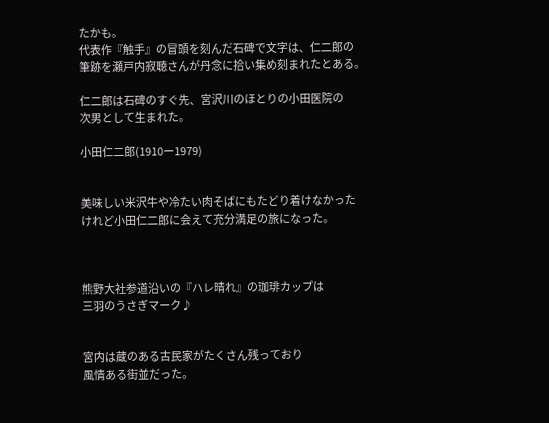たかも。
代表作『触手』の冒頭を刻んだ石碑で文字は、仁二郎の
筆跡を瀬戸内寂聴さんが丹念に拾い集め刻まれたとある。

仁二郎は石碑のすぐ先、宮沢川のほとりの小田医院の
次男として生まれた。

小田仁二郎(1910ー1979)


美味しい米沢牛や冷たい肉そばにもたどり着けなかった
けれど小田仁二郎に会えて充分満足の旅になった。



熊野大社参道沿いの『ハレ晴れ』の珈琲カップは
三羽のうさぎマーク♪


宮内は蔵のある古民家がたくさん残っており
風情ある街並だった。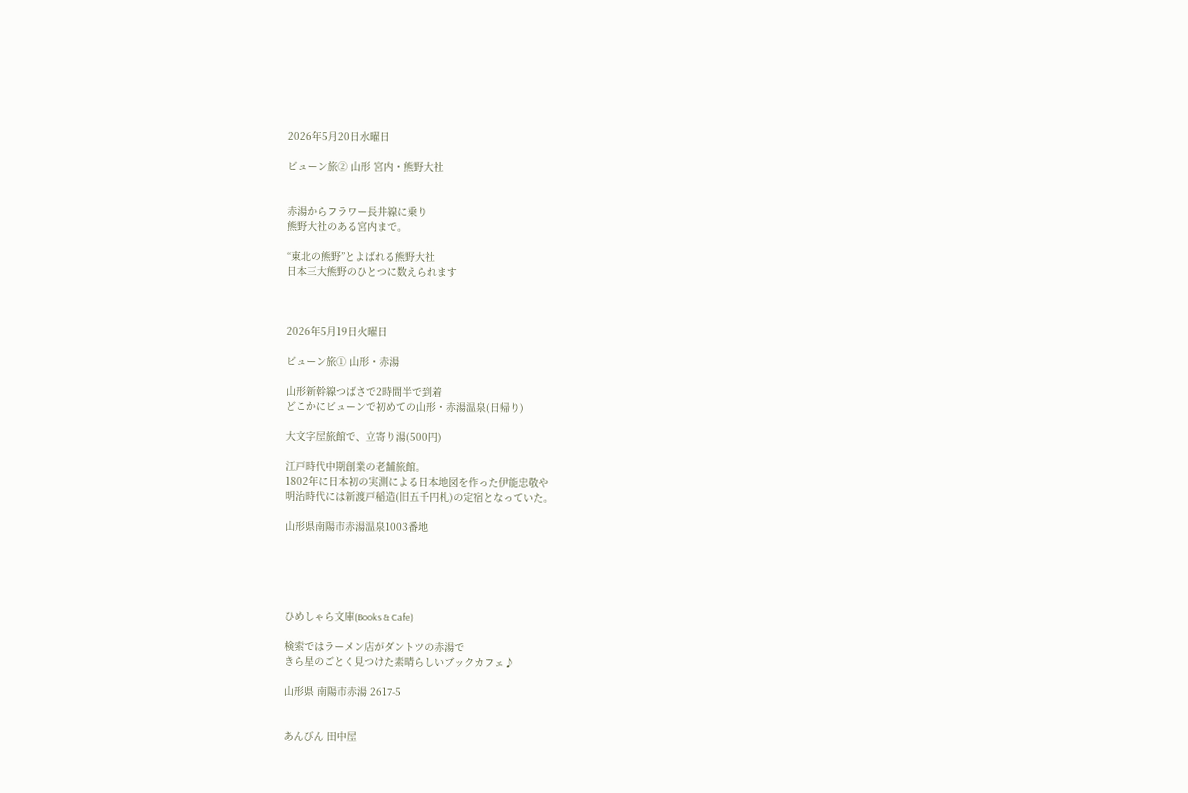2026年5月20日水曜日

ビューン旅② 山形 宮内・熊野大社


赤湯からフラワー長井線に乗り
熊野大社のある宮内まで。

“東北の熊野”とよばれる熊野大社
日本三大熊野のひとつに数えられます



2026年5月19日火曜日

ビューン旅① 山形・赤湯

山形新幹線つばさで2時間半で到着
どこかにビューンで初めての山形・赤湯温泉(日帰り)

大文字屋旅館で、立寄り湯(500円)

江戸時代中期創業の老舗旅館。
1802年に日本初の実測による日本地図を作った伊能忠敬や
明治時代には新渡戸稲造(旧五千円札)の定宿となっていた。

山形県南陽市赤湯温泉1003番地





ひめしゃら文庫(Books & Cafe)

検索ではラーメン店がダントツの赤湯で
きら星のごとく見つけた素晴らしいブックカフェ♪

山形県 南陽市赤湯 2617-5


あんびん 田中屋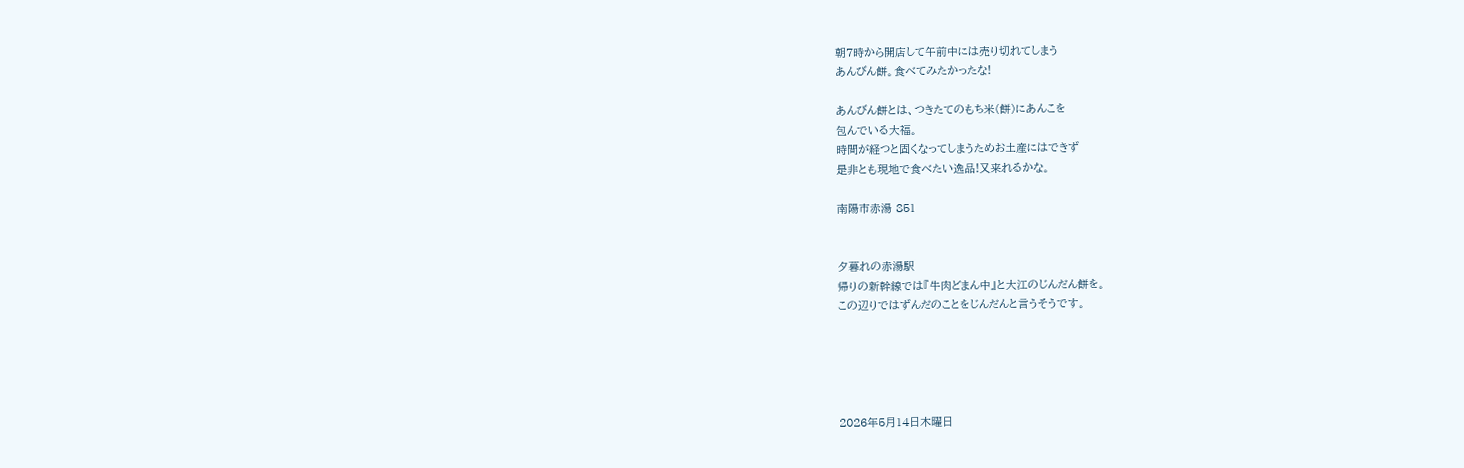朝7時から開店して午前中には売り切れてしまう
あんびん餅。食べてみたかったな!

あんびん餅とは、つきたてのもち米(餅)にあんこを
包んでいる大福。
時間が経つと固くなってしまうためお土産にはできず
是非とも現地で食べたい逸品!又来れるかな。

南陽市赤湯 851


夕暮れの赤湯駅
帰りの新幹線では『牛肉どまん中』と大江のじんだん餅を。
この辺りではずんだのことをじんだんと言うそうです。





2026年5月14日木曜日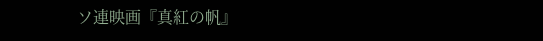ソ連映画『真紅の帆』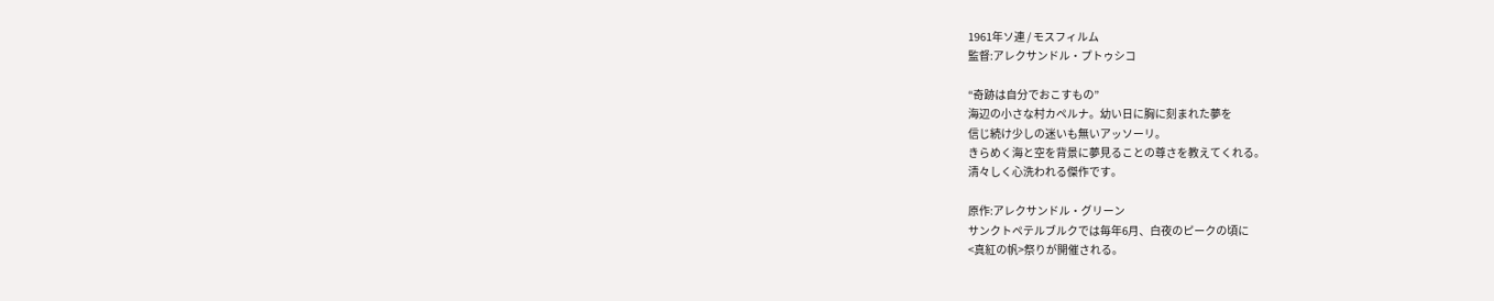1961年ソ連 / モスフィルム
監督:アレクサンドル・プトゥシコ

“奇跡は自分でおこすもの”
海辺の小さな村カペルナ。幼い日に胸に刻まれた夢を
信じ続け少しの迷いも無いアッソーリ。
きらめく海と空を背景に夢見ることの尊さを教えてくれる。
清々しく心洗われる傑作です。

原作:アレクサンドル・グリーン
サンクトペテルブルクでは毎年6月、白夜のピークの頃に
<真紅の帆>祭りが開催される。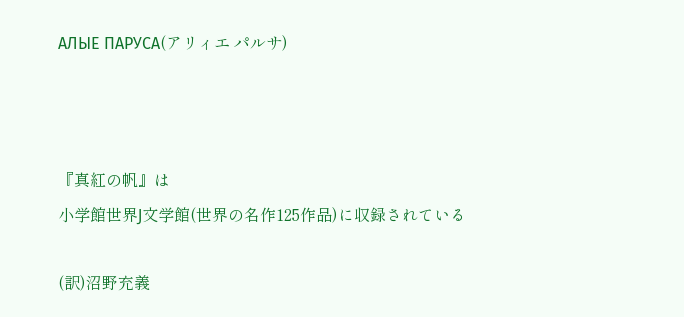АЛЫЕ ПАРУСА(アリィエ パルサ)



『真紅の帆』は
小学館世界J文学館(世界の名作125作品)に収録されている

(訳)沼野充義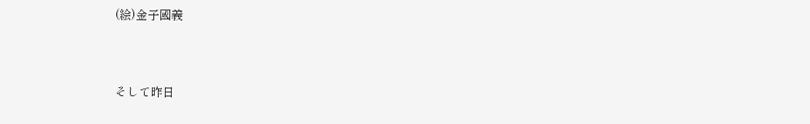(絵)金子國義


そして昨日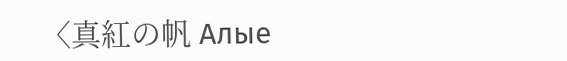〈真紅の帆 Алые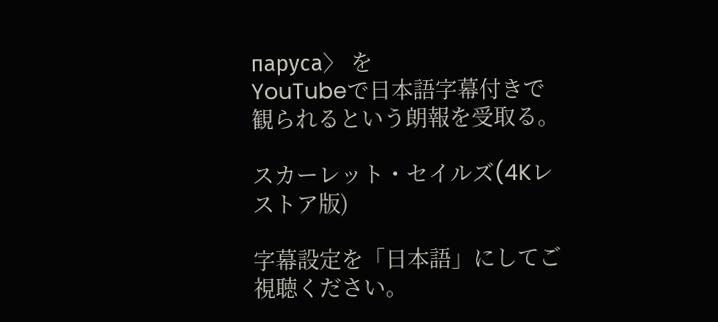паруса〉 を
YouTubeで日本語字幕付きで観られるという朗報を受取る。

スカーレット・セイルズ(4Kレストア版)

字幕設定を「日本語」にしてご視聴ください。